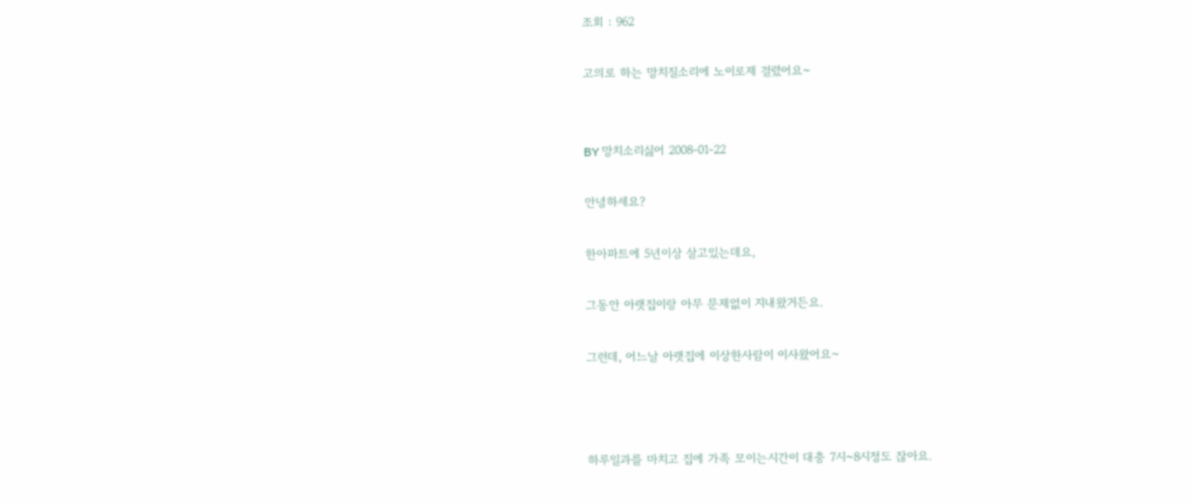조회 : 962

고의로 하는 망치질소리에 노이로제 걸렸어요~


BY 망치소리싫어 2008-01-22

안녕하세요?

한아파트에 5년이상 살고있는데요,

그동안 아랫집이랑 아무 문제없이 지내왔거든요.

그런데, 어느날 아랫집에 이상한사람이 이사왔어요~



하루일과를 마치고 집에 가족 모이는시간이 대충 7시~8시정도 잖아요.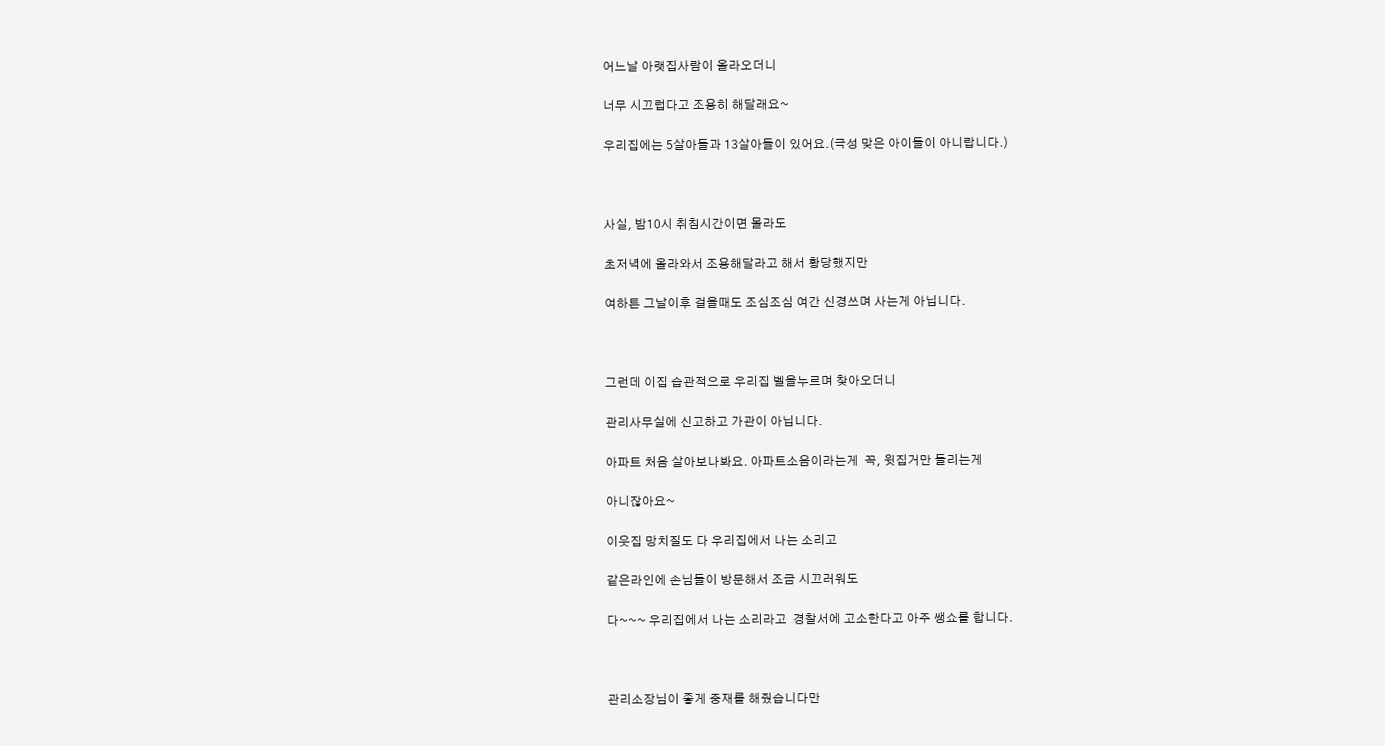어느날 아랫집사람이 올라오더니

너무 시끄럽다고 조용히 해달래요~

우리집에는 5살아들과 13살아들이 있어요.(극성 맞은 아이들이 아니랍니다.)



사실, 밤10시 취침시간이면 몰라도

초저녁에 올라와서 조용해달라고 해서 황당했지만

여하튼 그날이후 걸을때도 조심조심 여간 신경쓰며 사는게 아닙니다.



그런데 이집 습관적으로 우리집 벨을누르며 찾아오더니

관리사무실에 신고하고 가관이 아닙니다.

아파트 처음 살아보나봐요. 아파트소음이라는게  꼭, 윗집거만 들리는게

아니잖아요~

이웃집 망치질도 다 우리집에서 나는 소리고

같은라인에 손님들이 방문해서 조금 시끄러워도

다~~~ 우리집에서 나는 소리라고  경찰서에 고소한다고 아주 쌩쇼를 합니다.



관리소장님이 좋게 중재를 해줬습니다만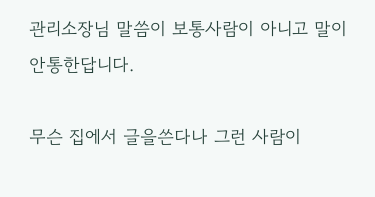관리소장님 말씀이 보통사람이 아니고 말이 안통한답니다.

무슨 집에서 글을쓴다나 그런 사람이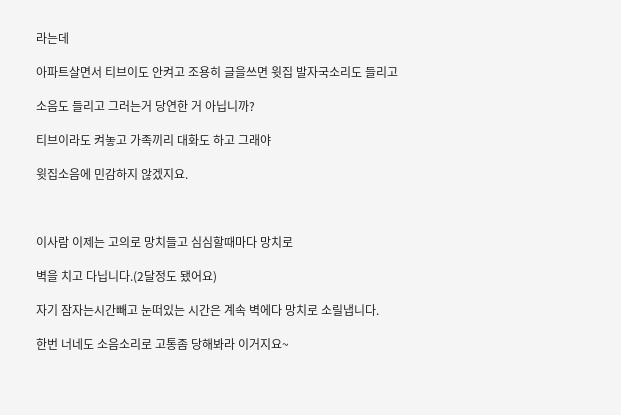라는데

아파트살면서 티브이도 안켜고 조용히 글을쓰면 윗집 발자국소리도 들리고

소음도 들리고 그러는거 당연한 거 아닙니까?

티브이라도 켜놓고 가족끼리 대화도 하고 그래야

윗집소음에 민감하지 않겠지요.



이사람 이제는 고의로 망치들고 심심할때마다 망치로

벽을 치고 다닙니다.(2달정도 됐어요)

자기 잠자는시간빼고 눈떠있는 시간은 계속 벽에다 망치로 소릴냅니다.

한번 너네도 소음소리로 고통좀 당해봐라 이거지요~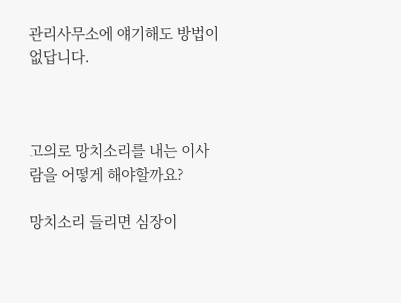관리사무소에 얘기해도 방법이 없답니다.



고의로 망치소리를 내는 이사람을 어떻게 해야할까요?

망치소리 들리면 심장이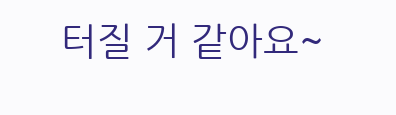터질 거 같아요~